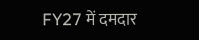FY27 में दमदार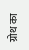ग्रोथ का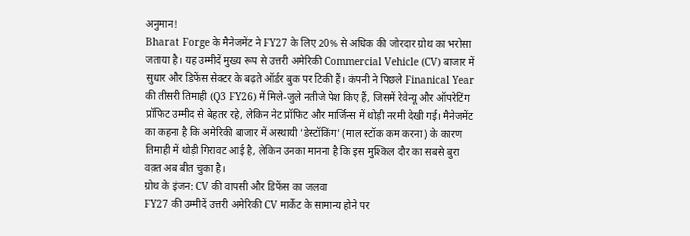अनुमान!
Bharat Forge के मैनेजमेंट ने FY27 के लिए 20% से अधिक की जोरदार ग्रोथ का भरोसा जताया है। यह उम्मीदें मुख्य रूप से उत्तरी अमेरिकी Commercial Vehicle (CV) बाजार में सुधार और डिफेंस सेक्टर के बढ़ते ऑर्डर बुक पर टिकी हैं। कंपनी ने पिछले Finanical Year की तीसरी तिमाही (Q3 FY26) में मिले-जुले नतीजे पेश किए हैं, जिसमें रेवेन्यू और ऑपरेटिंग प्रॉफिट उम्मीद से बेहतर रहे, लेकिन नेट प्रॉफिट और मार्जिन्स में थोड़ी नरमी देखी गई। मैनेजमेंट का कहना है कि अमेरिकी बाजार में अस्थायी 'डेस्टॉकिंग' (माल स्टॉक कम करना) के कारण तिमाही में थोड़ी गिरावट आई है, लेकिन उनका मानना है कि इस मुश्किल दौर का सबसे बुरा वक़्त अब बीत चुका है।
ग्रोथ के इंजन: CV की वापसी और डिफेंस का जलवा
FY27 की उम्मीदें उत्तरी अमेरिकी CV मार्केट के सामान्य होने पर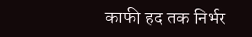काफी हद तक निर्भर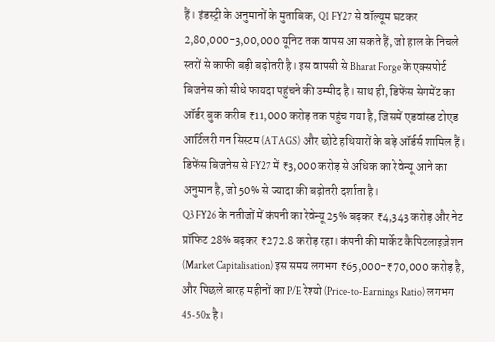हैं। इंडस्ट्री के अनुमानों के मुताबिक, Q1 FY27 से वॉल्यूम घटकर 2,80,000-3,00,000 यूनिट तक वापस आ सकते हैं, जो हाल के निचले स्तरों से काफी बड़ी बढ़ोतरी है। इस वापसी से Bharat Forge के एक्सपोर्ट बिजनेस को सीधे फायदा पहुंचने की उम्मीद है। साथ ही, डिफेंस सेगमेंट का ऑर्डर बुक करीब ₹11,000 करोड़ तक पहुंच गया है, जिसमें एडवांस्ड टोएड आर्टिलरी गन सिस्टम (ATAGS) और छोटे हथियारों के बड़े ऑर्डर्स शामिल हैं। डिफेंस बिजनेस से FY27 में ₹3,000 करोड़ से अधिक का रेवेन्यू आने का अनुमान है, जो 50% से ज्यादा की बढ़ोतरी दर्शाता है।
Q3 FY26 के नतीजों में कंपनी का रेवेन्यू 25% बढ़कर ₹4,343 करोड़ और नेट प्रॉफिट 28% बढ़कर ₹272.8 करोड़ रहा। कंपनी की मार्केट कैपिटलाइज़ेशन (Market Capitalisation) इस समय लगभग ₹65,000-₹70,000 करोड़ है, और पिछले बारह महीनों का P/E रेश्यो (Price-to-Earnings Ratio) लगभग 45-50x है।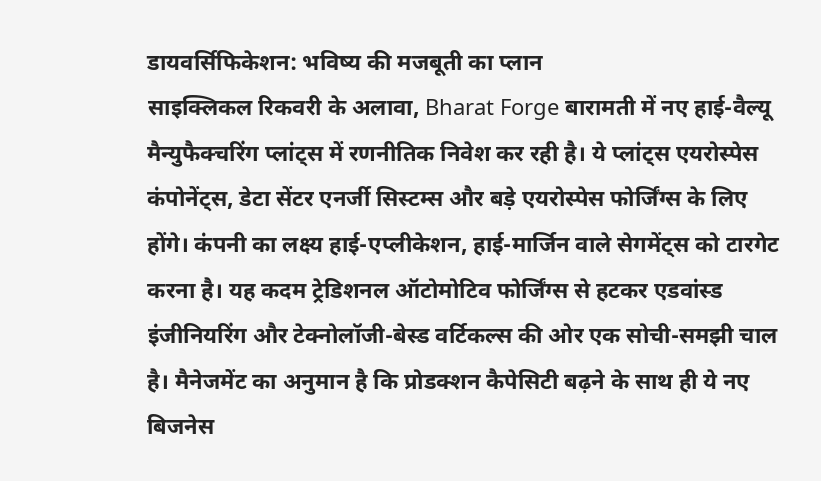डायवर्सिफिकेशन: भविष्य की मजबूती का प्लान
साइक्लिकल रिकवरी के अलावा, Bharat Forge बारामती में नए हाई-वैल्यू मैन्युफैक्चरिंग प्लांट्स में रणनीतिक निवेश कर रही है। ये प्लांट्स एयरोस्पेस कंपोनेंट्स, डेटा सेंटर एनर्जी सिस्टम्स और बड़े एयरोस्पेस फोर्जिंग्स के लिए होंगे। कंपनी का लक्ष्य हाई-एप्लीकेशन, हाई-मार्जिन वाले सेगमेंट्स को टारगेट करना है। यह कदम ट्रेडिशनल ऑटोमोटिव फोर्जिंग्स से हटकर एडवांस्ड इंजीनियरिंग और टेक्नोलॉजी-बेस्ड वर्टिकल्स की ओर एक सोची-समझी चाल है। मैनेजमेंट का अनुमान है कि प्रोडक्शन कैपेसिटी बढ़ने के साथ ही ये नए बिजनेस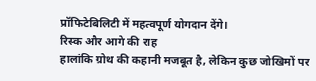प्रॉफिटेबिलिटी में महत्वपूर्ण योगदान देंगे।
रिस्क और आगे की राह
हालांकि ग्रोथ की कहानी मजबूत है, लेकिन कुछ जोखिमों पर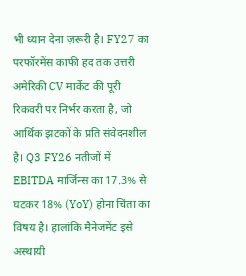भी ध्यान देना ज़रूरी है। FY27 का परफॉरमेंस काफी हद तक उत्तरी अमेरिकी CV मार्केट की पूरी रिकवरी पर निर्भर करता है, जो आर्थिक झटकों के प्रति संवेदनशील है। Q3 FY26 नतीजों में EBITDA मार्जिन्स का 17.3% से घटकर 18% (YoY) होना चिंता का विषय है। हालांकि मैनेजमेंट इसे अस्थायी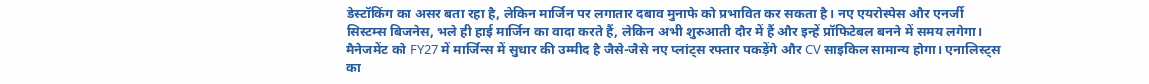डेस्टॉकिंग का असर बता रहा है, लेकिन मार्जिन पर लगातार दबाव मुनाफे को प्रभावित कर सकता है। नए एयरोस्पेस और एनर्जी सिस्टम्स बिजनेस, भले ही हाई मार्जिन का वादा करते हैं, लेकिन अभी शुरुआती दौर में हैं और इन्हें प्रॉफिटेबल बनने में समय लगेगा।
मैनेजमेंट को FY27 में मार्जिन्स में सुधार की उम्मीद है जैसे-जैसे नए प्लांट्स रफ्तार पकड़ेंगे और CV साइकिल सामान्य होगा। एनालिस्ट्स का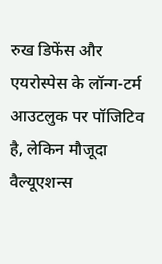रुख डिफेंस और एयरोस्पेस के लॉन्ग-टर्म आउटलुक पर पॉजिटिव है, लेकिन मौजूदा वैल्यूएशन्स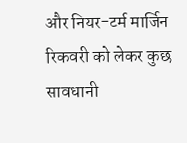और नियर-टर्म मार्जिन रिकवरी को लेकर कुछ सावधानी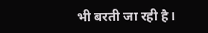भी बरती जा रही है।